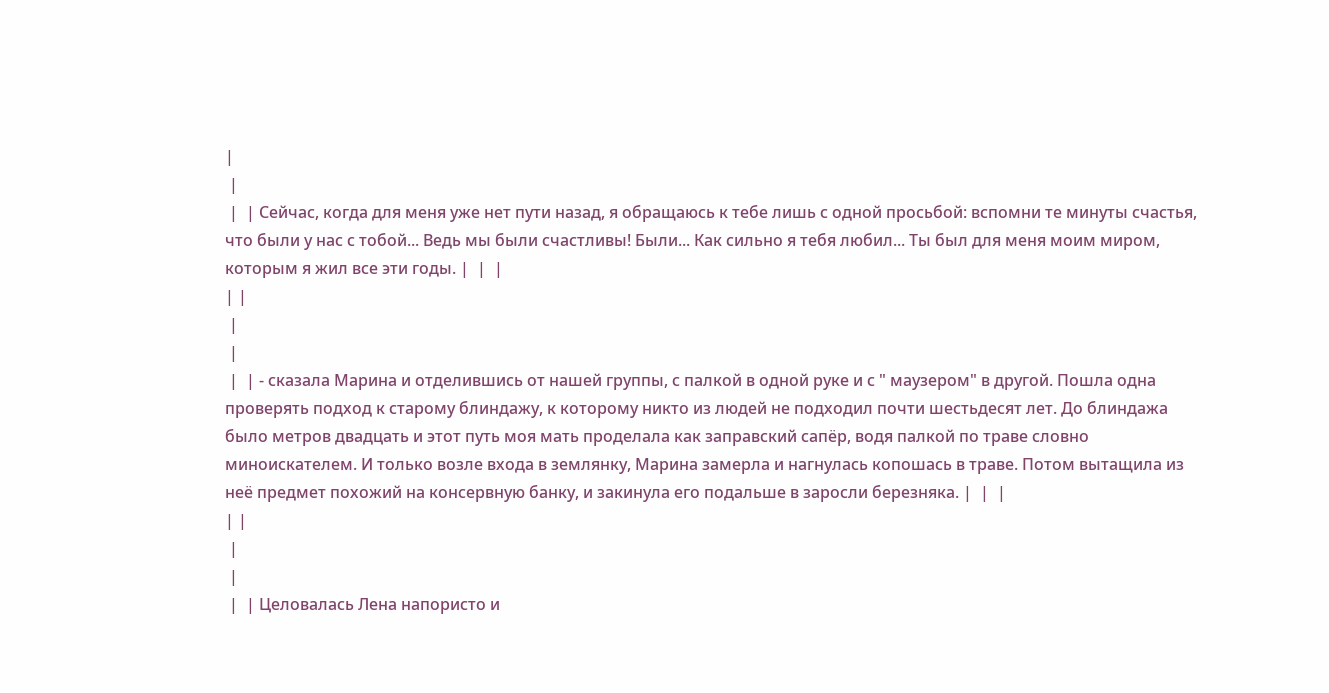|
 |
 |  | Сейчас, когда для меня уже нет пути назад, я обращаюсь к тебе лишь с одной просьбой: вспомни те минуты счастья, что были у нас с тобой... Ведь мы были счастливы! Были... Как сильно я тебя любил... Ты был для меня моим миром, которым я жил все эти годы. |  |  |
| |
 |
 |
 |  | - сказала Марина и отделившись от нашей группы, с палкой в одной руке и с " маузером" в другой. Пошла одна проверять подход к старому блиндажу, к которому никто из людей не подходил почти шестьдесят лет. До блиндажа было метров двадцать и этот путь моя мать проделала как заправский сапёр, водя палкой по траве словно миноискателем. И только возле входа в землянку, Марина замерла и нагнулась копошась в траве. Потом вытащила из неё предмет похожий на консервную банку, и закинула его подальше в заросли березняка. |  |  |
| |
 |
 |
 |  | Целовалась Лена напористо и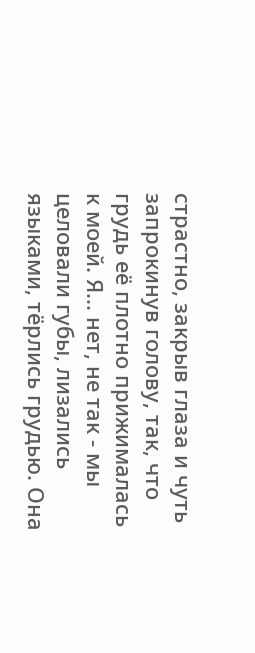страстно, закрыв глаза и чуть запрокинув голову, так, что грудь её плотно прижималась к моей. Я... нет, не так - мы целовали губы, лизались языками, тёрлись грудью. Она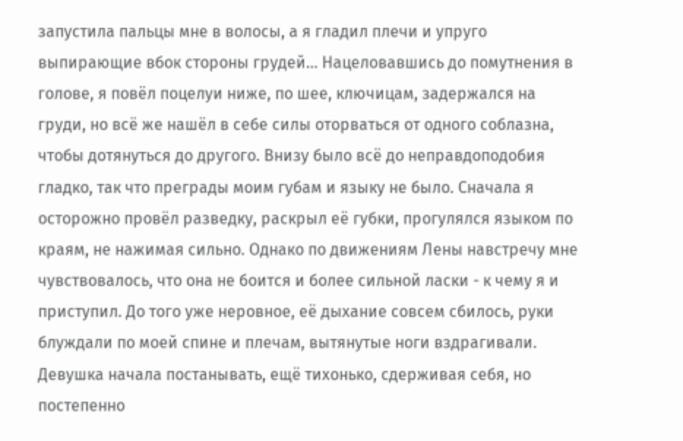запустила пальцы мне в волосы, а я гладил плечи и упруго выпирающие вбок стороны грудей... Нацеловавшись до помутнения в голове, я повёл поцелуи ниже, по шее, ключицам, задержался на груди, но всё же нашёл в себе силы оторваться от одного соблазна, чтобы дотянуться до другого. Внизу было всё до неправдоподобия гладко, так что преграды моим губам и языку не было. Сначала я осторожно провёл разведку, раскрыл её губки, прогулялся языком по краям, не нажимая сильно. Однако по движениям Лены навстречу мне чувствовалось, что она не боится и более сильной ласки - к чему я и приступил. До того уже неровное, её дыхание совсем сбилось, руки блуждали по моей спине и плечам, вытянутые ноги вздрагивали. Девушка начала постанывать, ещё тихонько, сдерживая себя, но постепенно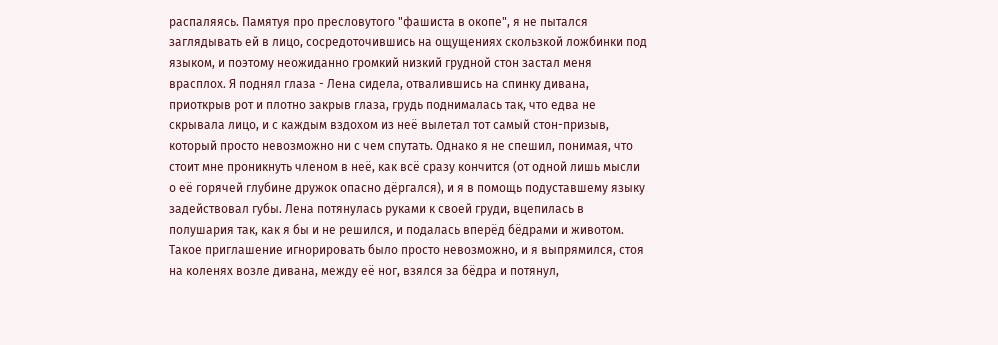распаляясь. Памятуя про пресловутого "фашиста в окопе", я не пытался заглядывать ей в лицо, сосредоточившись на ощущениях скользкой ложбинки под языком, и поэтому неожиданно громкий низкий грудной стон застал меня врасплох. Я поднял глаза - Лена сидела, отвалившись на спинку дивана, приоткрыв рот и плотно закрыв глаза, грудь поднималась так, что едва не скрывала лицо, и с каждым вздохом из неё вылетал тот самый стон-призыв, который просто невозможно ни с чем спутать. Однако я не спешил, понимая, что стоит мне проникнуть членом в неё, как всё сразу кончится (от одной лишь мысли о её горячей глубине дружок опасно дёргался), и я в помощь подуставшему языку задействовал губы. Лена потянулась руками к своей груди, вцепилась в полушария так, как я бы и не решился, и подалась вперёд бёдрами и животом. Такое приглашение игнорировать было просто невозможно, и я выпрямился, стоя на коленях возле дивана, между её ног, взялся за бёдра и потянул,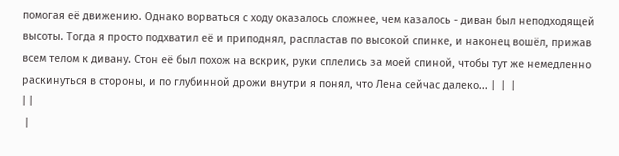помогая её движению. Однако ворваться с ходу оказалось сложнее, чем казалось - диван был неподходящей высоты. Тогда я просто подхватил её и приподнял, распластав по высокой спинке, и наконец вошёл, прижав всем телом к дивану. Стон её был похож на вскрик, руки сплелись за моей спиной, чтобы тут же немедленно раскинуться в стороны, и по глубинной дрожи внутри я понял, что Лена сейчас далеко... |  |  |
| |
 |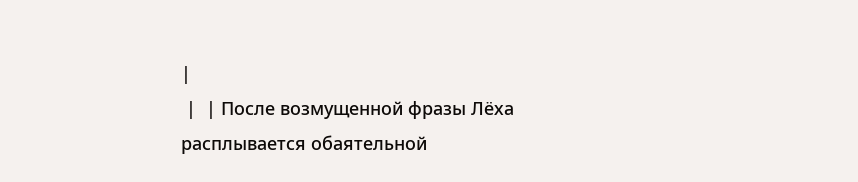|
 |  | После возмущенной фразы Лёха расплывается обаятельной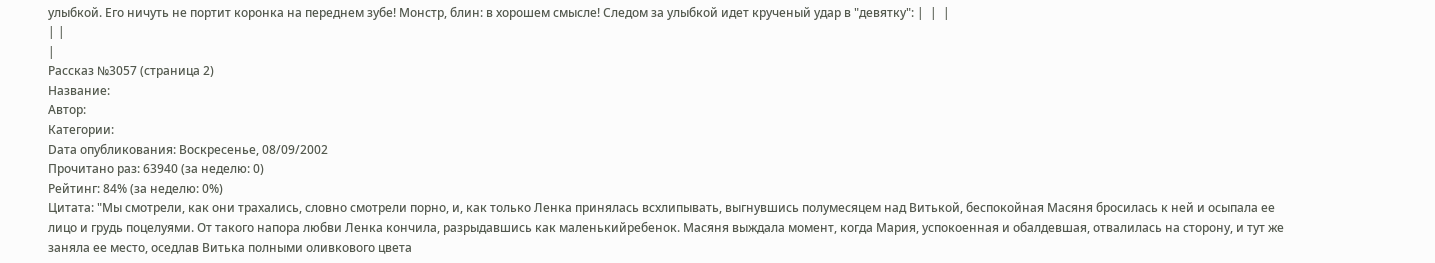улыбкой. Его ничуть не портит коронка на переднем зубе! Монстр, блин: в хорошем смысле! Следом за улыбкой идет крученый удар в "девятку": |  |  |
| |
|
Рассказ №3057 (страница 2)
Название:
Автор:
Категории:
Dата опубликования: Воскресенье, 08/09/2002
Прочитано раз: 63940 (за неделю: 0)
Рейтинг: 84% (за неделю: 0%)
Цитата: "Мы смотрели, как они трахались, словно смотрели порно, и, как только Ленка принялась всхлипывать, выгнувшись полумесяцем над Витькой, беспокойная Масяня бросилась к ней и осыпала ее лицо и грудь поцелуями. От такого напора любви Ленка кончила, разрыдавшись как маленькийребенок. Масяня выждала момент, когда Мария, успокоенная и обалдевшая, отвалилась на сторону, и тут же заняла ее место, оседлав Витька полными оливкового цвета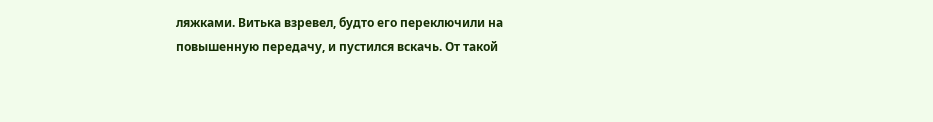ляжками. Витька взревел, будто его переключили на повышенную передачу, и пустился вскачь. От такой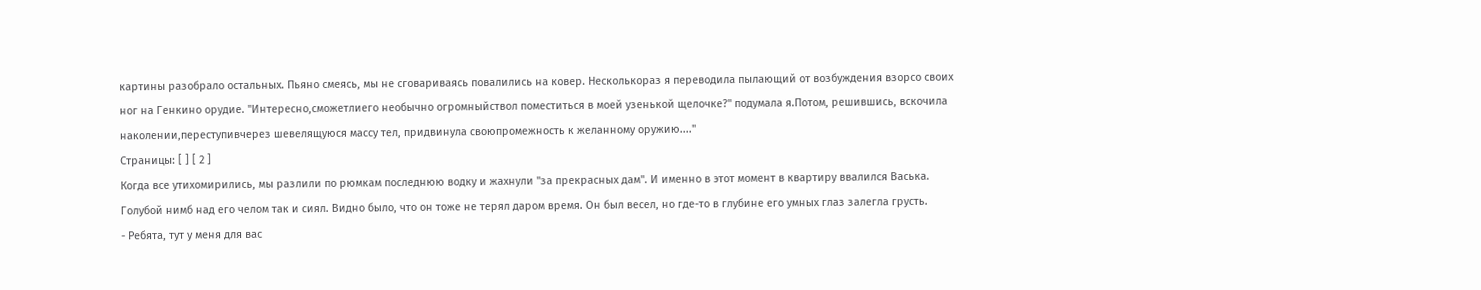картины разобрало остальных. Пьяно смеясь, мы не сговариваясь повалились на ковер. Несколькораз я переводила пылающий от возбуждения взорсо своих ног на Генкино орудие. "Интересно,сможетлиего необычно огромныйствол поместиться в моей узенькой щелочке?" подумала я.Потом, решившись, вскочила наколении,переступивчерез шевелящуюся массу тел, придвинула своюпромежность к желанному оружию...."
Страницы: [ ] [ 2 ]
Когда все утихомирились, мы разлили по рюмкам последнюю водку и жахнули "за прекрасных дам". И именно в этот момент в квартиру ввалился Васька. Голубой нимб над его челом так и сиял. Видно было, что он тоже не терял даром время. Он был весел, но где-то в глубине его умных глаз залегла грусть.
- Ребята, тут у меня для вас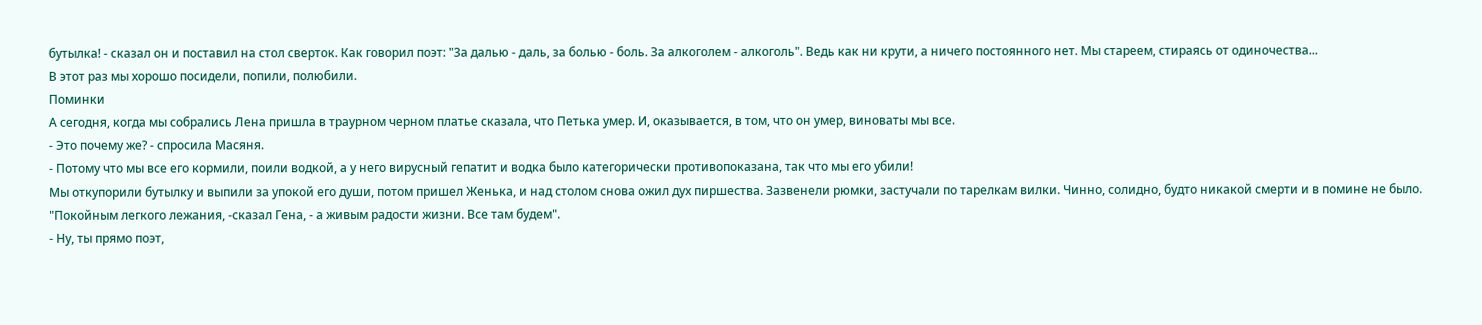бутылка! - сказал он и поставил на стол сверток. Как говорил поэт: "3а далью - даль, за болью - боль. За алкоголем - алкоголь". Ведь как ни крути, а ничего постоянного нет. Мы стареем, стираясь от одиночества...
В этот раз мы хорошо посидели, попили, полюбили.
Поминки
А сегодня, когда мы собрались Лена пришла в траурном черном платье сказала, что Петька умер. И, оказывается, в том, что он умер, виноваты мы все.
- Это почему же? - спросила Масяня.
- Потому что мы все его кормили, поили водкой, а у него вирусный гепатит и водка было категорически противопоказана, так что мы его убили!
Мы откупорили бутылку и выпили за упокой его души, потом пришел Женька, и над столом снова ожил дух пиршества. Зазвенели рюмки, застучали по тарелкам вилки. Чинно, солидно, будто никакой смерти и в помине не было.
"Покойным легкого лежания, -сказал Гена, - а живым радости жизни. Все там будем".
- Ну, ты прямо поэт,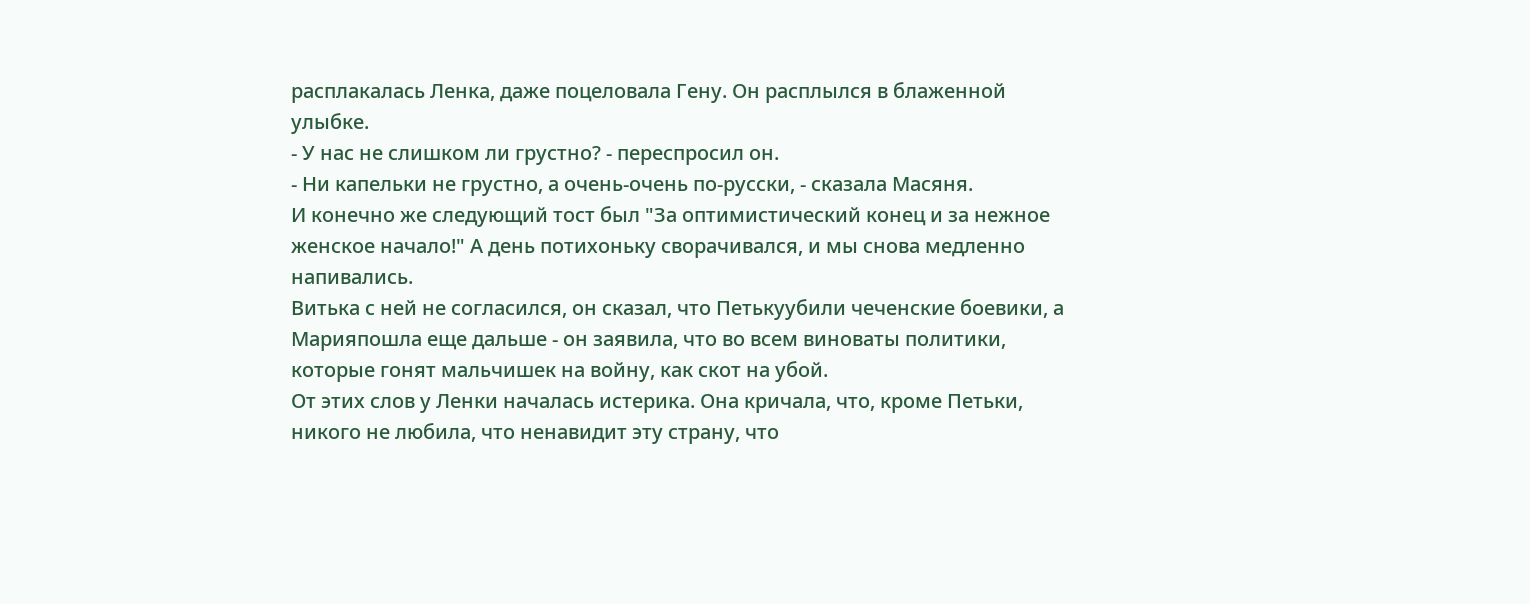расплакалась Ленка, даже поцеловала Гену. Он расплылся в блаженной улыбке.
- У нас не слишком ли грустно? - переспросил он.
- Ни капельки не грустно, а очень-очень по-русски, - сказала Масяня.
И конечно же следующий тост был "За оптимистический конец и за нежное женское начало!" А день потихоньку сворачивался, и мы снова медленно напивались.
Витька с ней не согласился, он сказал, что Петькуубили чеченские боевики, а Марияпошла еще дальше - он заявила, что во всем виноваты политики, которые гонят мальчишек на войну, как скот на убой.
От этих слов у Ленки началась истерика. Она кричала, что, кроме Петьки, никого не любила, что ненавидит эту страну, что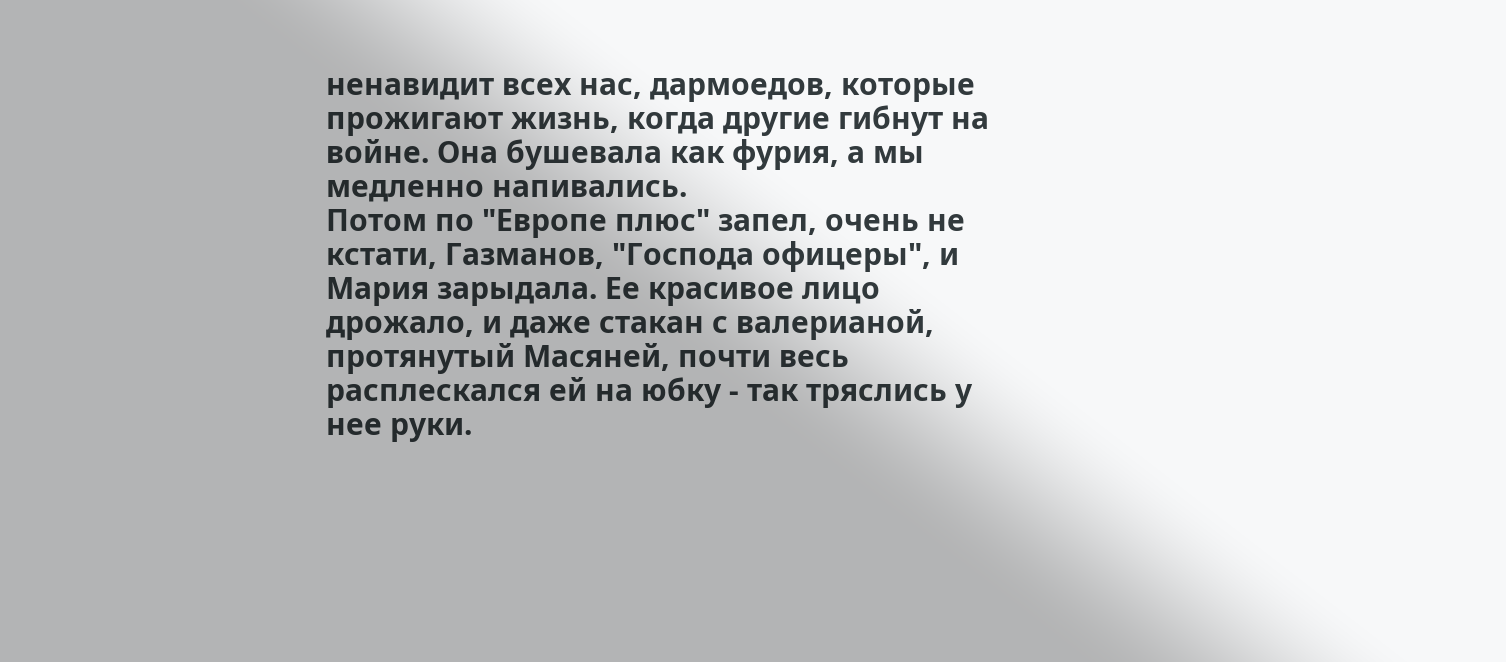ненавидит всех нас, дармоедов, которые прожигают жизнь, когда другие гибнут на войне. Она бушевала как фурия, а мы медленно напивались.
Потом по "Европе плюс" запел, очень не кстати, Газманов, "Господа офицеры", и Мария зарыдала. Ее красивое лицо дрожало, и даже стакан с валерианой, протянутый Масяней, почти весь расплескался ей на юбку - так тряслись у нее руки.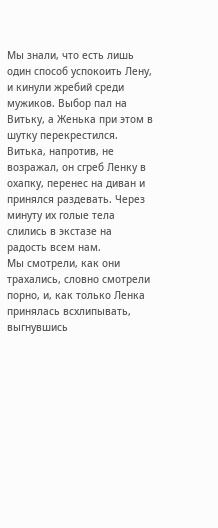Мы знали, что есть лишь один способ успокоить Лену, и кинули жребий среди мужиков. Выбор пал на Витьку, а Женька при этом в шутку перекрестился. Витька, напротив, не возражал, он сгреб Ленку в охапку, перенес на диван и принялся раздевать. Через минуту их голые тела слились в экстазе на радость всем нам.
Мы смотрели, как они трахались, словно смотрели порно, и, как только Ленка принялась всхлипывать, выгнувшись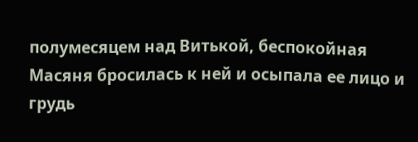полумесяцем над Витькой, беспокойная Масяня бросилась к ней и осыпала ее лицо и грудь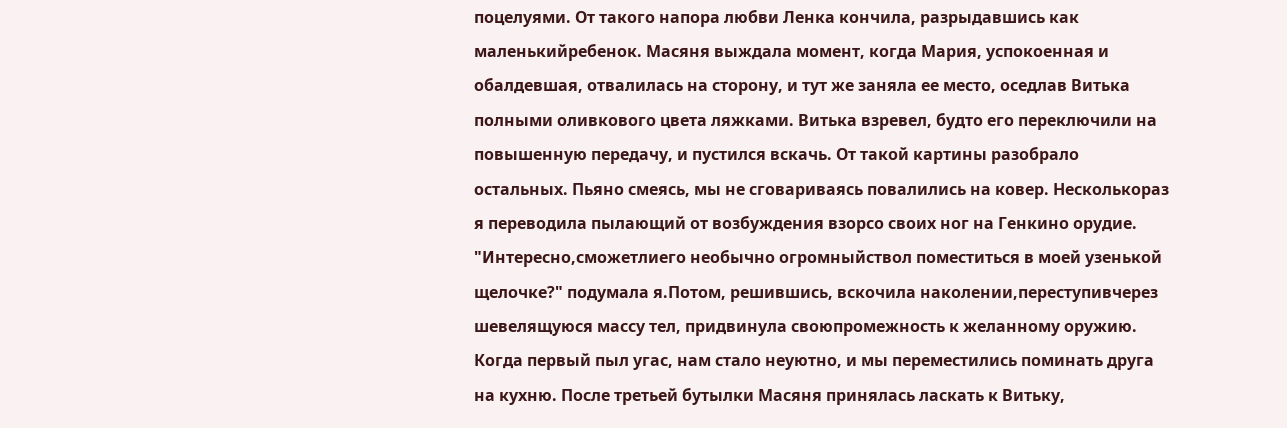поцелуями. От такого напора любви Ленка кончила, разрыдавшись как маленькийребенок. Масяня выждала момент, когда Мария, успокоенная и обалдевшая, отвалилась на сторону, и тут же заняла ее место, оседлав Витька полными оливкового цвета ляжками. Витька взревел, будто его переключили на повышенную передачу, и пустился вскачь. От такой картины разобрало остальных. Пьяно смеясь, мы не сговариваясь повалились на ковер. Несколькораз я переводила пылающий от возбуждения взорсо своих ног на Генкино орудие. "Интересно,сможетлиего необычно огромныйствол поместиться в моей узенькой щелочке?" подумала я.Потом, решившись, вскочила наколении,переступивчерез шевелящуюся массу тел, придвинула своюпромежность к желанному оружию.
Когда первый пыл угас, нам стало неуютно, и мы переместились поминать друга на кухню. После третьей бутылки Масяня принялась ласкать к Витьку,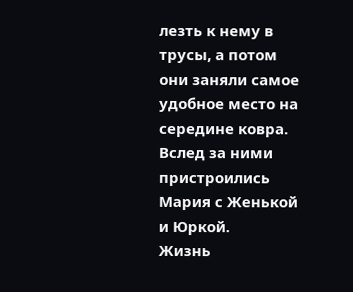лезть к нему в трусы, а потом они заняли самое удобное место на середине ковра. Вслед за ними пристроились Мария с Женькой и Юркой.
Жизнь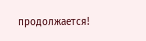продолжается!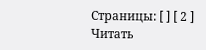Страницы: [ ] [ 2 ]
Читать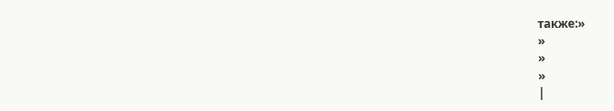также:»
»
»
»
|